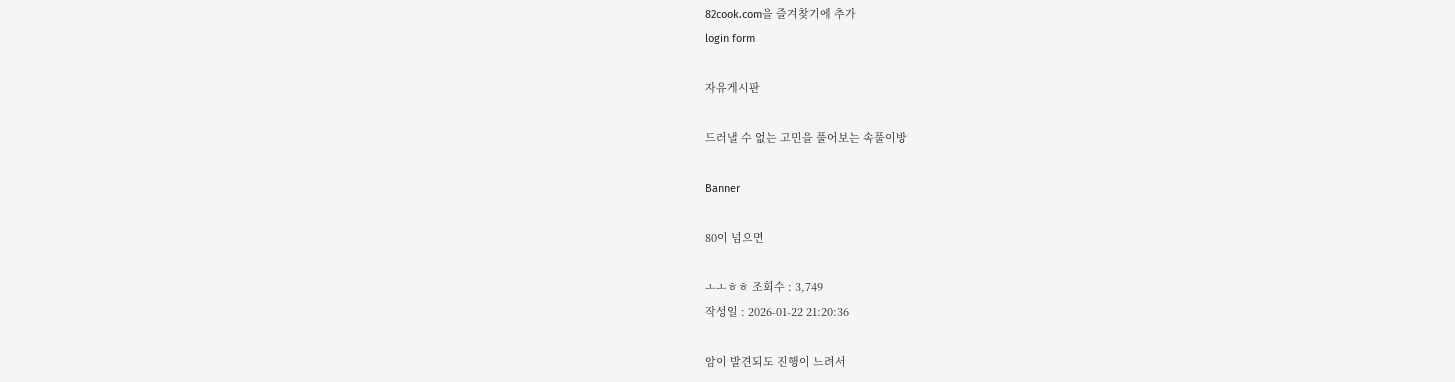82cook.com을 즐겨찾기에 추가
login form

자유게시판

드러낼 수 없는 고민을 풀어보는 속풀이방

Banner

80이 넘으면

ㅗㅗㅎㅎ 조회수 : 3,749
작성일 : 2026-01-22 21:20:36

암이 발견되도 진행이 느려서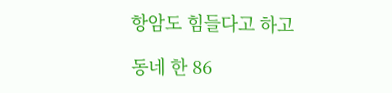항암도 힘들다고 하고

동네 한 86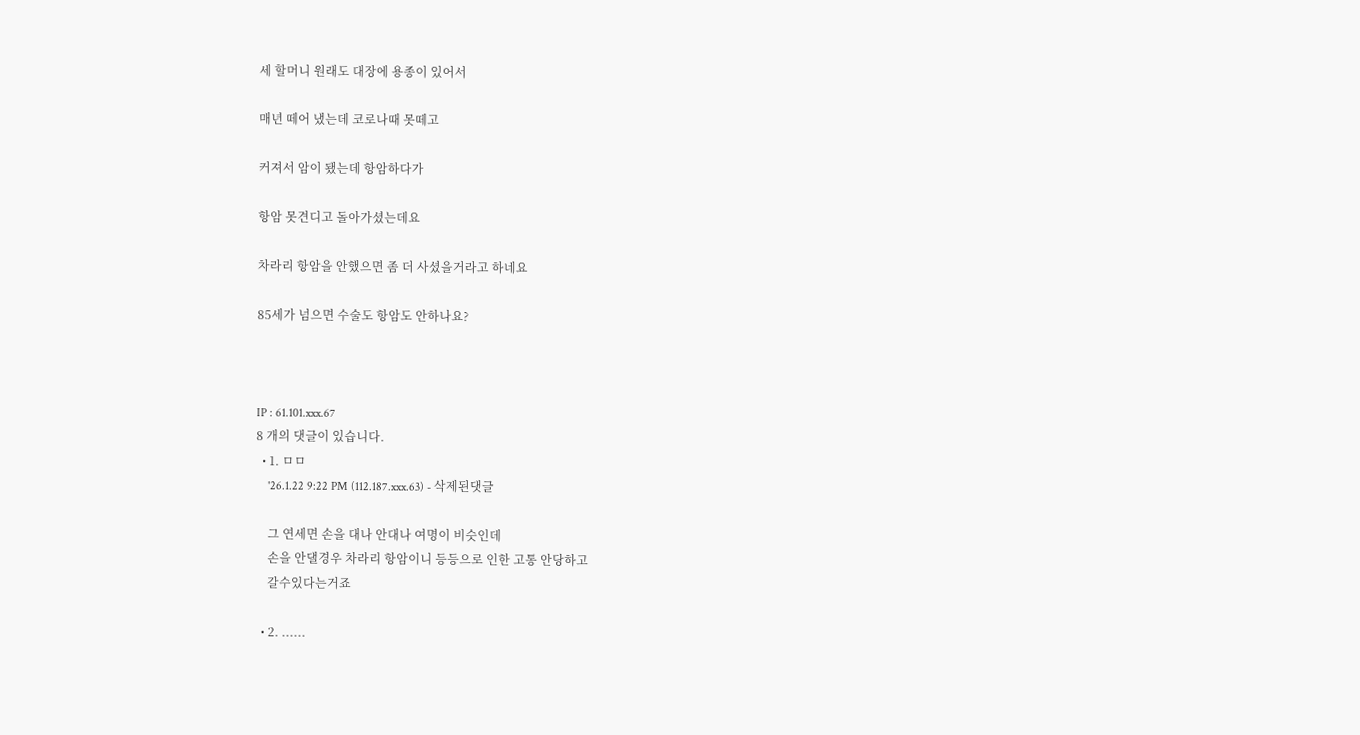세 할머니 원래도 대장에 용종이 있어서

매년 떼어 냈는데 코로나때 못떼고

커져서 암이 됐는데 항암하다가

항암 못견디고 돌아가셨는데요

차라리 항암을 안했으면 좀 더 사셨을거라고 하네요

85세가 넘으면 수술도 항암도 안하나요?



IP : 61.101.xxx.67
8 개의 댓글이 있습니다.
  • 1. ㅁㅁ
    '26.1.22 9:22 PM (112.187.xxx.63) - 삭제된댓글

    그 연세면 손을 대나 안대나 여명이 비슷인데
    손을 안댈경우 차라리 항암이니 등등으로 인한 고통 안당하고
    갈수있다는거죠

  • 2. ......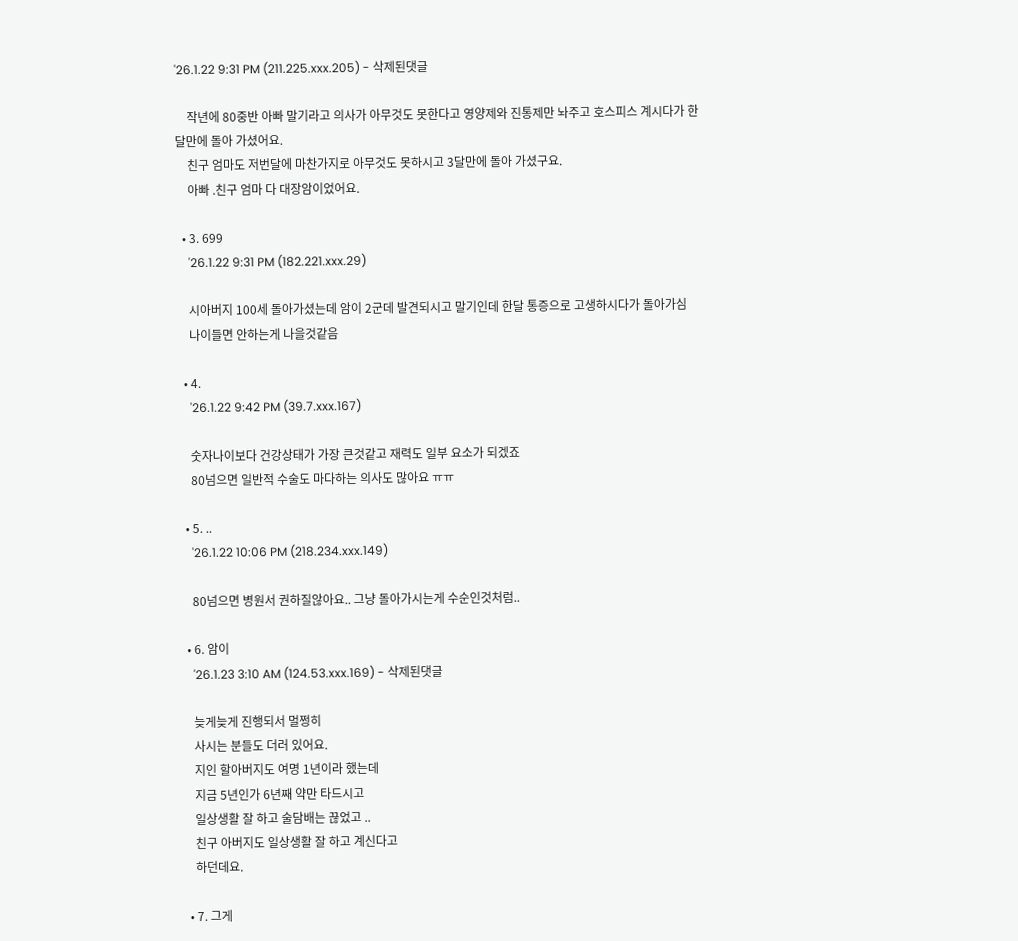'26.1.22 9:31 PM (211.225.xxx.205) - 삭제된댓글

    작년에 80중반 아빠 말기라고 의사가 아무것도 못한다고 영양제와 진통제만 놔주고 호스피스 계시다가 한달만에 돌아 가셨어요.
    친구 엄마도 저번달에 마찬가지로 아무것도 못하시고 3달만에 돌아 가셨구요.
    아빠 .친구 엄마 다 대장암이었어요.

  • 3. 699
    '26.1.22 9:31 PM (182.221.xxx.29)

    시아버지 100세 돌아가셨는데 암이 2군데 발견되시고 말기인데 한달 통증으로 고생하시다가 돌아가심
    나이들면 안하는게 나을것같음

  • 4.
    '26.1.22 9:42 PM (39.7.xxx.167)

    숫자나이보다 건강상태가 가장 큰것같고 재력도 일부 요소가 되겠죠
    80넘으면 일반적 수술도 마다하는 의사도 많아요 ㅠㅠ

  • 5. ..
    '26.1.22 10:06 PM (218.234.xxx.149)

    80넘으면 병원서 권하질않아요.. 그냥 돌아가시는게 수순인것처럼..

  • 6. 암이
    '26.1.23 3:10 AM (124.53.xxx.169) - 삭제된댓글

    늦게늦게 진행되서 멀쩡히
    사시는 분들도 더러 있어요.
    지인 할아버지도 여명 1년이라 했는데
    지금 5년인가 6년째 약만 타드시고
    일상생활 잘 하고 술담배는 끊었고 ..
    친구 아버지도 일상생활 잘 하고 계신다고
    하던데요.

  • 7. 그게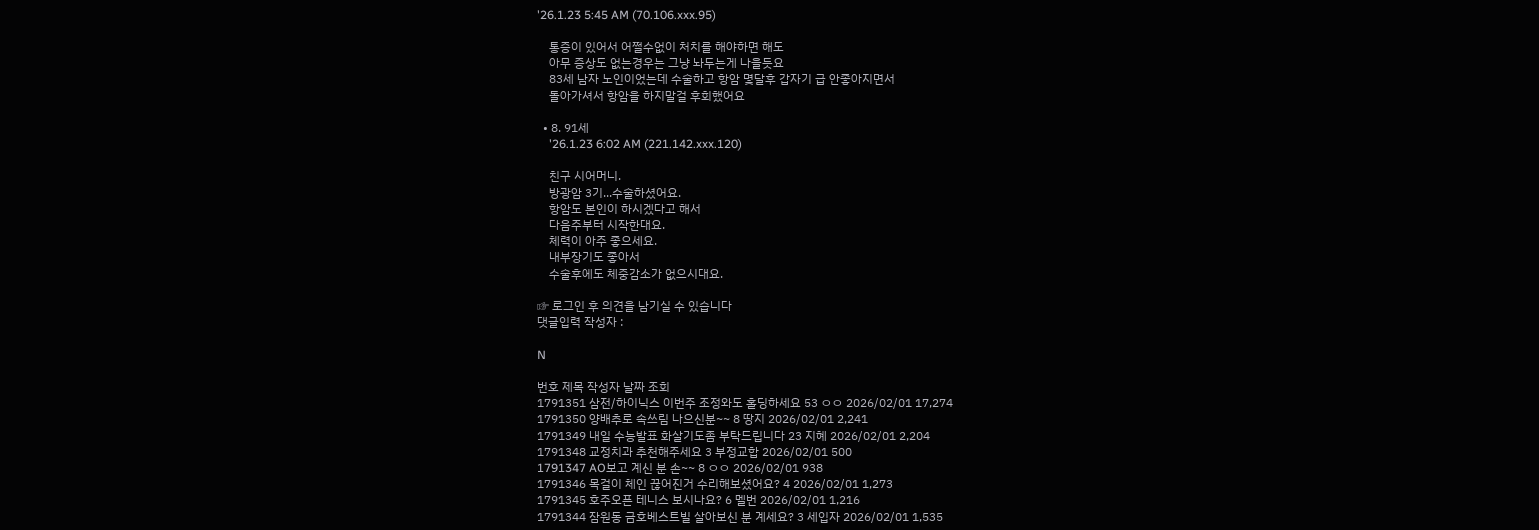'26.1.23 5:45 AM (70.106.xxx.95)

    통증이 있어서 어쩔수없이 처치를 해야하면 해도
    아무 증상도 없는경우는 그냥 놔두는게 나을듯요
    83세 남자 노인이었는데 수술하고 항암 몇달후 갑자기 급 안좋아지면서
    돌아가셔서 항암을 하지말걸 후회했어요

  • 8. 91세
    '26.1.23 6:02 AM (221.142.xxx.120)

    친구 시어머니.
    방광암 3기...수술하셨어요.
    항암도 본인이 하시겠다고 해서
    다음주부터 시작한대요.
    체력이 아주 좋으세요.
    내부장기도 좋아서
    수술후에도 체중감소가 없으시대요.

☞ 로그인 후 의견을 남기실 수 있습니다
댓글입력 작성자 :

N

번호 제목 작성자 날짜 조회
1791351 삼전/하이닉스 이번주 조정와도 홀딩하세요 53 ㅇㅇ 2026/02/01 17,274
1791350 양배추로 속쓰림 나으신분~~ 8 땅지 2026/02/01 2,241
1791349 내일 수능발표 화살기도좀 부탁드립니다 23 지혜 2026/02/01 2,204
1791348 교정치과 추천해주세요 3 부정교합 2026/02/01 500
1791347 AO보고 계신 분 손~~ 8 ㅇㅇ 2026/02/01 938
1791346 목걸이 체인 끊어진거 수리해보셨어요? 4 2026/02/01 1,273
1791345 호주오픈 테니스 보시나요? 6 멜번 2026/02/01 1,216
1791344 잠원동 금호베스트빌 살아보신 분 계세요? 3 세입자 2026/02/01 1,535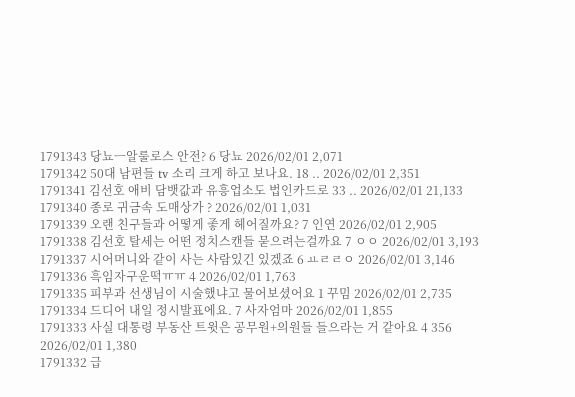1791343 당뇨ㅡ알룰로스 안전? 6 당뇨 2026/02/01 2,071
1791342 50대 남편들 tv 소리 크게 하고 보나요. 18 .. 2026/02/01 2,351
1791341 김선호 애비 담뱃값과 유흥업소도 법인카드로 33 .. 2026/02/01 21,133
1791340 종로 귀금속 도매상가 ? 2026/02/01 1,031
1791339 오랜 친구들과 어떻게 좋게 헤어질까요? 7 인연 2026/02/01 2,905
1791338 김선호 탈세는 어떤 정치스캔들 묻으려는걸까요 7 ㅇㅇ 2026/02/01 3,193
1791337 시어머니와 같이 사는 사람있긴 있겠죠 6 ㅛㄹㄹㅇ 2026/02/01 3,146
1791336 흑임자구운떡ㅠㅠ 4 2026/02/01 1,763
1791335 피부과 선생님이 시술했냐고 물어보셨어요 1 꾸밈 2026/02/01 2,735
1791334 드디어 내일 정시발표에요. 7 사자엄마 2026/02/01 1,855
1791333 사실 대통령 부동산 트윗은 공무원+의원들 들으라는 거 같아요 4 356 2026/02/01 1,380
1791332 급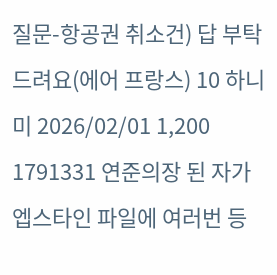질문-항공권 취소건) 답 부탁드려요(에어 프랑스) 10 하니미 2026/02/01 1,200
1791331 연준의장 된 자가 엡스타인 파일에 여러번 등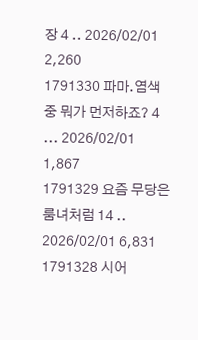장 4 .. 2026/02/01 2,260
1791330 파마.염색중 뭐가 먼저하죠? 4 ... 2026/02/01 1,867
1791329 요즘 무당은 룸녀처럼 14 .. 2026/02/01 6,831
1791328 시어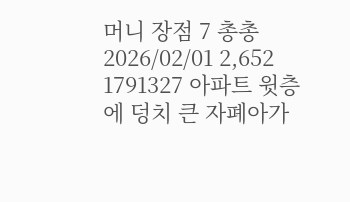머니 장점 7 총총 2026/02/01 2,652
1791327 아파트 윗층에 덩치 큰 자폐아가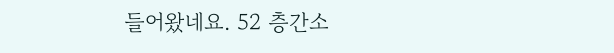들어왔네요. 52 층간소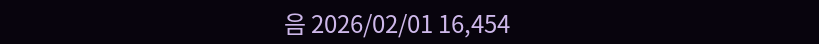음 2026/02/01 16,454